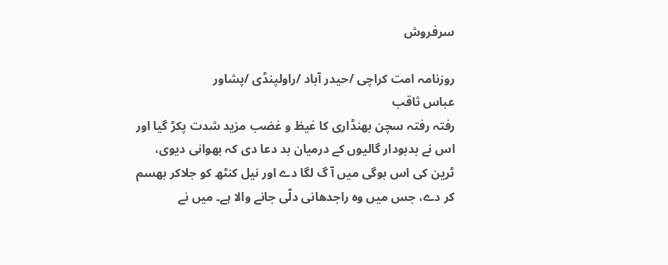سرفروش

روزنامہ امت کراچی /حیدر آباد /راولپنڈی /پشاور
عباس ثاقب
رفتہ رفتہ سچن بھنڈاری کا غیظ و غضب مزید شدت پکڑ گیا اور اس نے بدبودار گالیوں کے درمیان بد دعا دی کہ بھوانی دیوی، ٹرین کی اس بوگی میں آ گ لگا دے اور نیل کنٹھ کو جلاکر بھسم کر دے، جس میں وہ راجدھانی دلّی جانے والا ہے۔ میں نے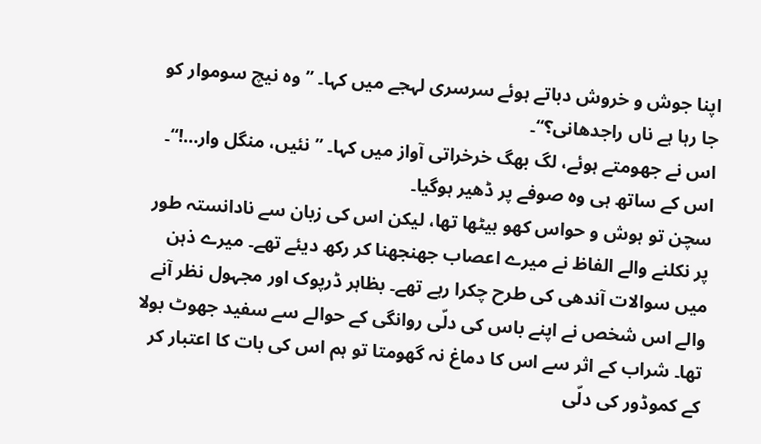اپنا جوش و خروش دباتے ہوئے سرسری لہجے میں کہا۔ ’’وہ نیچ سوموار کو جا رہا ہے ناں راجدھانی؟‘‘۔
اس نے جھومتے ہوئے، لگ بھگ خرخراتی آواز میں کہا۔ ’’نئیں، منگل وار…!‘‘۔ اس کے ساتھ ہی وہ صوفے پر ڈھیر ہوگیا۔
سچن تو ہوش و حواس کھو بیٹھا تھا، لیکن اس کی زبان سے نادانستہ طور پر نکلنے والے الفاظ نے میرے اعصاب جھنجھنا کر رکھ دیئے تھے۔ میرے ذہن میں سوالات آندھی کی طرح چکرا رہے تھے۔ بظاہر ڈرپوک اور مجہول نظر آنے والے اس شخص نے اپنے باس کی دلّی روانگی کے حوالے سے سفید جھوٹ بولا تھا۔ شراب کے اثر سے اس کا دماغ نہ گھومتا تو ہم اس کی بات کا اعتبار کر کے کموڈور کی دلّی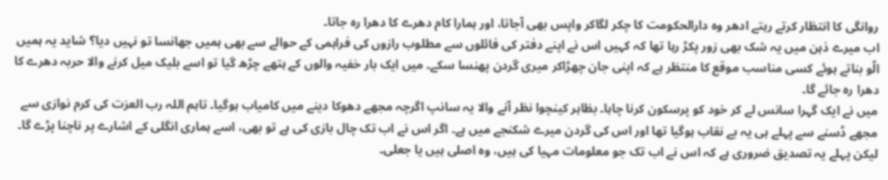روانگی کا انتظار کرتے رہتے ادھر وہ دارالحکومت کا چکر لگاکر واپس بھی آجاتا، اور ہمارا کام دھرے کا دھرا رہ جاتا۔
اب میرے ذہن میں یہ شک بھی زور پکڑ رہا تھا کہ کہیں اس نے اپنے دفتر کی فائلوں سے مطلوب رازوں کی فراہمی کے حوالے سے بھی ہمیں جھانسا تو نہیں دیا؟ شاید یہ ہمیں الّو بناتے ہوئے کسی مناسب موقع کا منتظر ہے کہ اپنی جان چھڑاکر میری گردن پھنسا سکے۔ میں ایک بار خفیہ والوں کے ہتھے چڑھ گیا تو اسے بلیک میل کرنے والا حربہ دھرے کا دھرا رہ جائے گا۔
میں نے ایک گہرا سانس لے کر خود کو پرسکون کرنا چاہا۔ بظاہر کینچوا نظر آنے والا یہ سانپ اگرچہ مجھے دھوکا دینے میں کامیاب ہوگیا۔ تاہم اللہ رب العزت کی کرم نوازی سے مجھے ڈسنے سے پہلے ہی یہ بے نقاب ہوگیا تھا اور اس کی گردن میرے شکنجے میں ہے۔ اگر اس نے اب تک چال بازی کی ہے تو بھی، اسے ہماری انگلی کے اشارے پر ناچنا پڑے گا۔ لیکن پہلے یہ تصدیق ضروری ہے کہ اس نے اب تک جو معلومات مہیا کی ہیں، وہ اصلی ہیں یا جعلی۔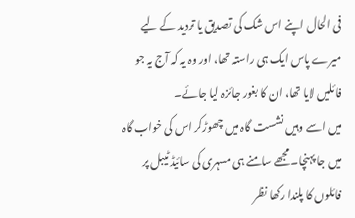فی الحال اپنے اس شک کی تصدیق یا تردید کے لیے میرے پاس ایک ہی راستہ تھا، اور وہ یہ کہ آج یہ جو فائلیں لایا تھا، ان کا بغور جائزہ لیا جائے۔
میں اسے وہیں نشست گاہ میں چھوڑکر اس کی خواب گاہ میں جا پہنچا۔ مجھے سامنے ہی مسہری کی سائیڈ ٹیبل پر فائلوں کا پلندا رکھا نظر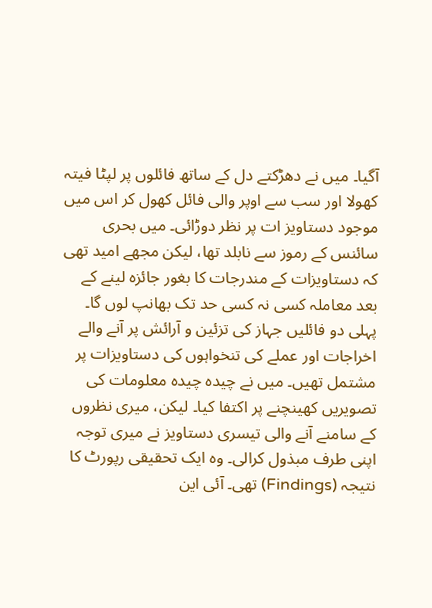آگیا۔ میں نے دھڑکتے دل کے ساتھ فائلوں پر لپٹا فیتہ کھولا اور سب سے اوپر والی فائل کھول کر اس میں موجود دستاویز ات پر نظر دوڑائی۔ میں بحری سائنس کے رموز سے نابلد تھا، لیکن مجھے امید تھی کہ دستاویزات کے مندرجات کا بغور جائزہ لینے کے بعد معاملہ کسی نہ کسی حد تک بھانپ لوں گا۔
پہلی دو فائلیں جہاز کی تزئین و آرائش پر آنے والے اخراجات اور عملے کی تنخواہوں کی دستاویزات پر مشتمل تھیں۔ میں نے چیدہ چیدہ معلومات کی تصویریں کھینچنے پر اکتفا کیا۔ لیکن، میری نظروں کے سامنے آنے والی تیسری دستاویز نے میری توجہ اپنی طرف مبذول کرالی۔ وہ ایک تحقیقی رپورٹ کا نتیجہ (Findings) تھی۔ آئی این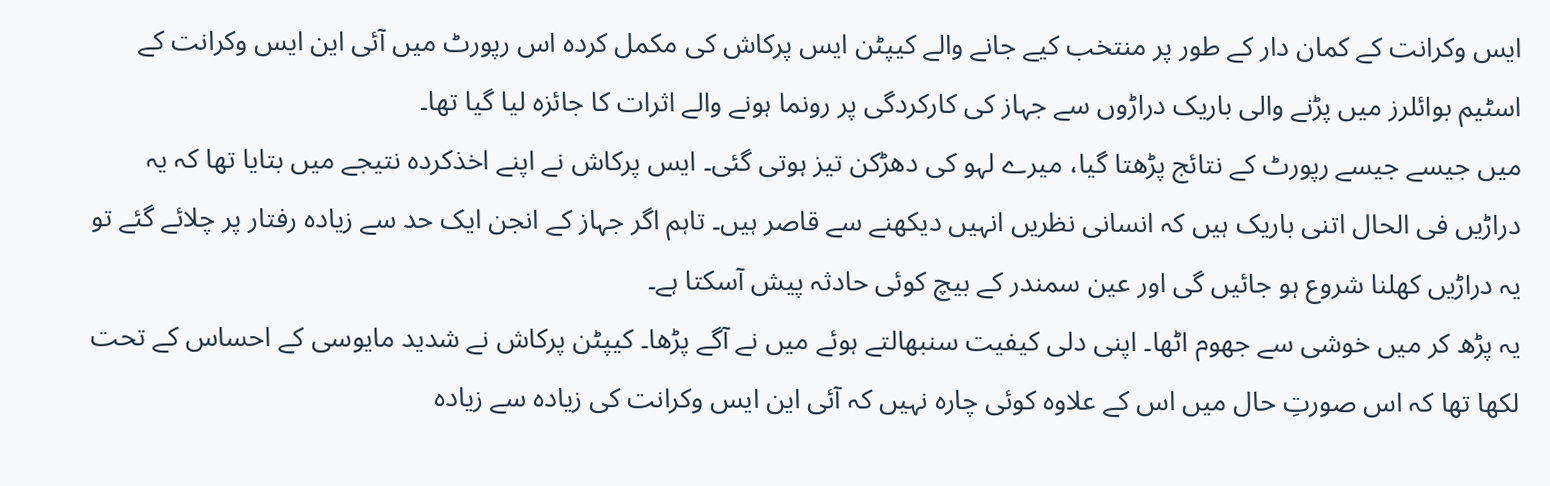ایس وکرانت کے کمان دار کے طور پر منتخب کیے جانے والے کیپٹن ایس پرکاش کی مکمل کردہ اس رپورٹ میں آئی این ایس وکرانت کے اسٹیم بوائلرز میں پڑنے والی باریک دراڑوں سے جہاز کی کارکردگی پر رونما ہونے والے اثرات کا جائزہ لیا گیا تھا۔
میں جیسے جیسے رپورٹ کے نتائج پڑھتا گیا، میرے لہو کی دھڑکن تیز ہوتی گئی۔ ایس پرکاش نے اپنے اخذکردہ نتیجے میں بتایا تھا کہ یہ دراڑیں فی الحال اتنی باریک ہیں کہ انسانی نظریں انہیں دیکھنے سے قاصر ہیں۔ تاہم اگر جہاز کے انجن ایک حد سے زیادہ رفتار پر چلائے گئے تو یہ دراڑیں کھلنا شروع ہو جائیں گی اور عین سمندر کے بیچ کوئی حادثہ پیش آسکتا ہے۔
یہ پڑھ کر میں خوشی سے جھوم اٹھا۔ اپنی دلی کیفیت سنبھالتے ہوئے میں نے آگے پڑھا۔ کیپٹن پرکاش نے شدید مایوسی کے احساس کے تحت لکھا تھا کہ اس صورتِ حال میں اس کے علاوہ کوئی چارہ نہیں کہ آئی این ایس وکرانت کی زیادہ سے زیادہ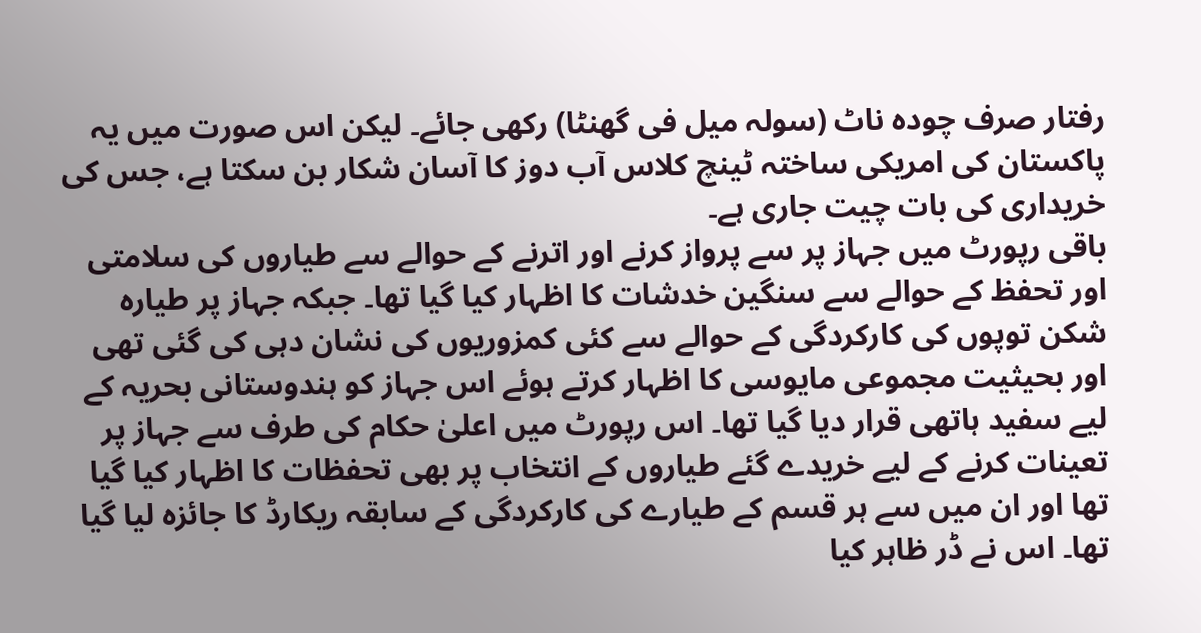رفتار صرف چودہ ناٹ (سولہ میل فی گھنٹا) رکھی جائے۔ لیکن اس صورت میں یہ پاکستان کی امریکی ساختہ ٹینچ کلاس آب دوز کا آسان شکار بن سکتا ہے، جس کی خریداری کی بات چیت جاری ہے۔
باقی رپورٹ میں جہاز پر سے پرواز کرنے اور اترنے کے حوالے سے طیاروں کی سلامتی اور تحفظ کے حوالے سے سنگین خدشات کا اظہار کیا گیا تھا۔ جبکہ جہاز پر طیارہ شکن توپوں کی کارکردگی کے حوالے سے کئی کمزوریوں کی نشان دہی کی گئی تھی اور بحیثیت مجموعی مایوسی کا اظہار کرتے ہوئے اس جہاز کو ہندوستانی بحریہ کے لیے سفید ہاتھی قرار دیا گیا تھا۔ اس رپورٹ میں اعلیٰ حکام کی طرف سے جہاز پر تعینات کرنے کے لیے خریدے گئے طیاروں کے انتخاب پر بھی تحفظات کا اظہار کیا گیا تھا اور ان میں سے ہر قسم کے طیارے کی کارکردگی کے سابقہ ریکارڈ کا جائزہ لیا گیا تھا۔ اس نے ڈر ظاہر کیا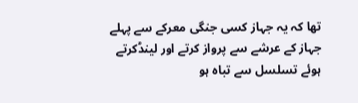تھا کہ یہ جہاز کسی جنگی معرکے سے پہلے جہاز کے عرشے سے پرواز کرتے اور لینڈکرتے ہوئے تسلسل سے تباہ ہو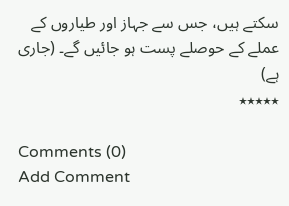سکتے ہیں، جس سے جہاز اور طیاروں کے عملے کے حوصلے پست ہو جائیں گے۔ (جاری ہے)
٭٭٭٭٭

Comments (0)
Add Comment